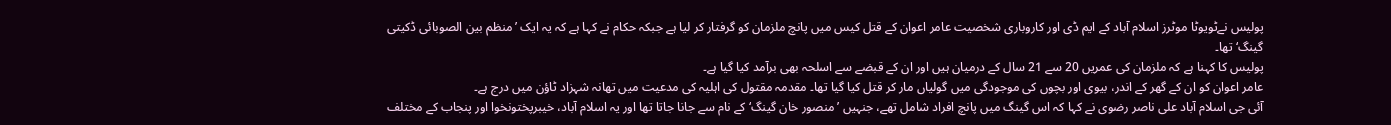پولیس نےٹویوٹا موٹرز اسلام آباد کے ایم ڈی اور کاروباری شخصیت عامر اعوان کے قتل کیس میں پانچ ملزمان کو گرفتار کر لیا ہے جبکہ حکام نے کہا ہے کہ یہ ایک ’منظم بین الصوبائی ڈکیتی گینگ‘ تھا۔
پولیس کا کہنا ہے کہ ملزمان کی عمریں 20 سے 21 سال کے درمیان ہیں اور ان کے قبضے سے اسلحہ بھی برآمد کیا گیا ہے۔
عامر اعوان کو ان کے گھر کے اندر، بیوی اور بچوں کی موجودگی میں گولیاں مار کر قتل کیا گیا تھا۔ مقدمہ مقتول کی اہلیہ کی مدعیت میں تھانہ شہزاد ٹاؤن میں درج ہے۔
آئی جی اسلام آباد علی ناصر رضوی نے کہا کہ اس گینگ میں پانچ افراد شامل تھے، جنہیں ’منصور خان گینگ‘ کے نام سے جانا جاتا تھا اور یہ اسلام آباد، خیبرپختونخوا اور پنجاب کے مختلف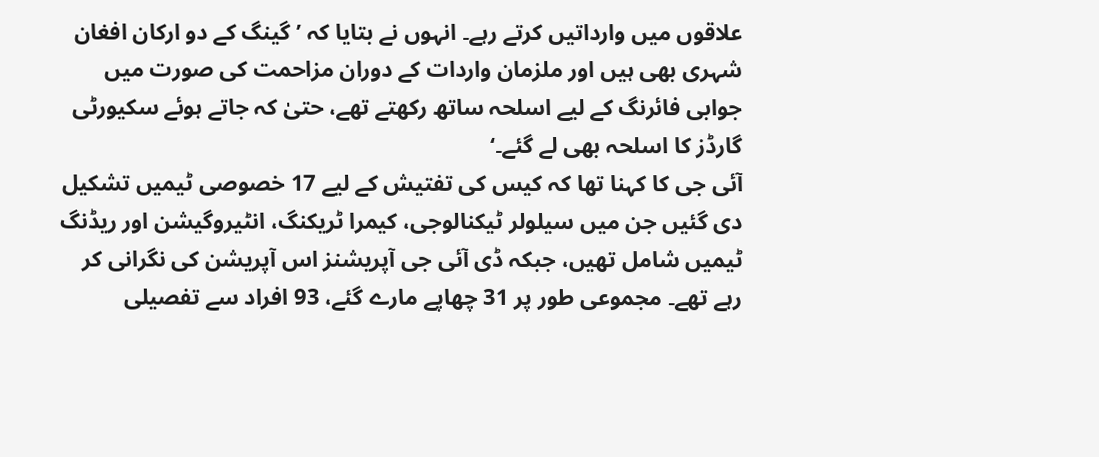علاقوں میں وارداتیں کرتے رہے۔ انہوں نے بتایا کہ ’گینگ کے دو ارکان افغان شہری بھی ہیں اور ملزمان واردات کے دوران مزاحمت کی صورت میں جوابی فائرنگ کے لیے اسلحہ ساتھ رکھتے تھے، حتیٰ کہ جاتے ہوئے سکیورٹی گارڈز کا اسلحہ بھی لے گئے۔‘
آئی جی کا کہنا تھا کہ کیس کی تفتیش کے لیے 17 خصوصی ٹیمیں تشکیل دی گئیں جن میں سیلولر ٹیکنالوجی، کیمرا ٹریکنگ، انٹیروگیشن اور ریڈنگ ٹیمیں شامل تھیں، جبکہ ڈی آئی جی آپریشنز اس آپریشن کی نگرانی کر رہے تھے۔ مجموعی طور پر 31 چھاپے مارے گئے، 93 افراد سے تفصیلی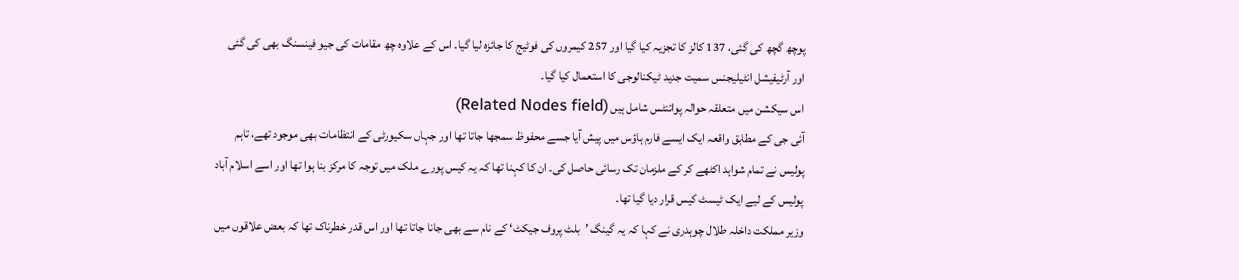پوچھ گچھ کی گئی، 137 کالز کا تجزیہ کیا گیا اور 257 کیمروں کی فوٹیج کا جائزہ لیا گیا۔ اس کے علاوہ چھ مقامات کی جیو فینسنگ بھی کی گئی اور آرٹیفیشل انٹیلیجنس سمیت جدید ٹیکنالوجی کا استعمال کیا گیا۔
اس سیکشن میں متعلقہ حوالہ پوائنٹس شامل ہیں (Related Nodes field)
آئی جی کے مطابق واقعہ ایک ایسے فارم ہاؤس میں پیش آیا جسے محفوظ سمجھا جاتا تھا اور جہاں سکیورٹی کے انتظامات بھی موجود تھے، تاہم پولیس نے تمام شواہد اکٹھے کر کے ملزمان تک رسائی حاصل کی۔ ان کا کہنا تھا کہ یہ کیس پورے ملک میں توجہ کا مرکز بنا ہوا تھا اور اسے اسلام آباد پولیس کے لیے ایک ٹیسٹ کیس قرار دیا گیا تھا۔
وزیر مملکت داخلہ طلال چوہدری نے کہا کہ یہ گینگ ’بلٹ پروف جیکٹ‘ کے نام سے بھی جانا جاتا تھا اور اس قدر خطرناک تھا کہ بعض علاقوں میں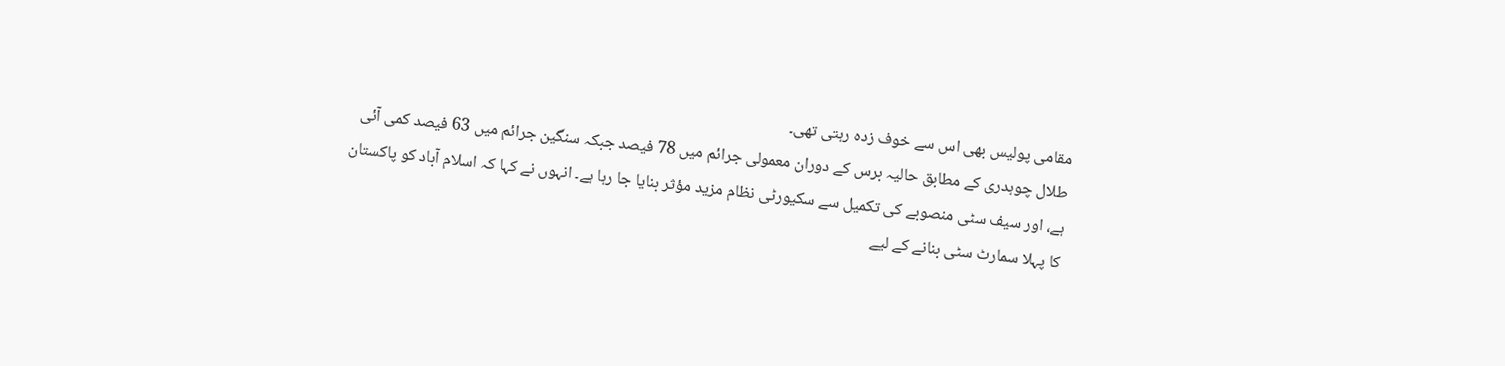مقامی پولیس بھی اس سے خوف زدہ رہتی تھی۔
طلال چوہدری کے مطابق حالیہ برس کے دوران معمولی جرائم میں 78 فیصد جبکہ سنگین جرائم میں 63 فیصد کمی آئی ہے، اور سیف سٹی منصوبے کی تکمیل سے سکیورٹی نظام مزید مؤثر بنایا جا رہا ہے۔ انہوں نے کہا کہ اسلام آباد کو پاکستان کا پہلا سمارٹ سٹی بنانے کے لیے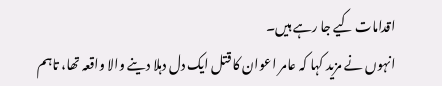اقدامات کیے جا رہے ہیں۔
انہوں نے مزید کہا کہ عامر اعوان کا قتل ایک دل دہلا دینے والا واقعہ تھا، تاہم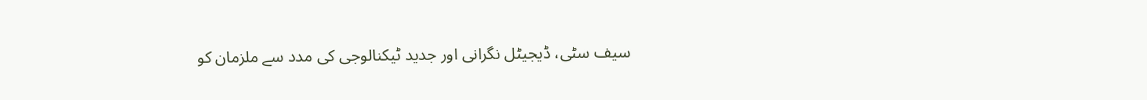سیف سٹی، ڈیجیٹل نگرانی اور جدید ٹیکنالوجی کی مدد سے ملزمان کو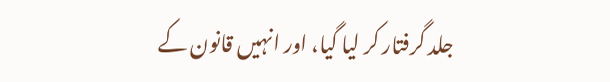جلد گرفتار کر لیا گیا، اور انہیں قانون کے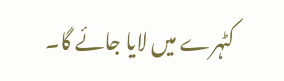کٹہرے میں لایا جائے گا۔